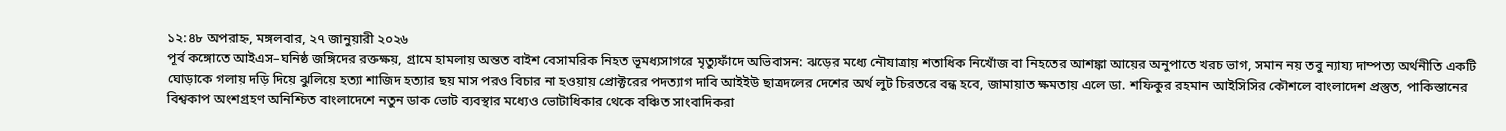১২:৪৮ অপরাহ্ন, মঙ্গলবার, ২৭ জানুয়ারী ২০২৬
পূর্ব কঙ্গোতে আইএস–ঘনিষ্ঠ জঙ্গিদের রক্তক্ষয়, গ্রামে হামলায় অন্তত বাইশ বেসামরিক নিহত ভূমধ্যসাগরে মৃত্যুফাঁদে অভিবাসন: ঝড়ের মধ্যে নৌযাত্রায় শতাধিক নিখোঁজ বা নিহতের আশঙ্কা আয়ের অনুপাতে খরচ ভাগ, সমান নয় তবু ন্যায্য দাম্পত্য অর্থনীতি একটি ঘোড়াকে গলায় দড়ি দিয়ে ঝুলিয়ে হত্যা শাজিদ হত্যার ছয় মাস পরও বিচার না হওয়ায় প্রোক্টরের পদত্যাগ দাবি আইইউ ছাত্রদলের দেশের অর্থ লুট চিরতরে বন্ধ হবে, জামায়াত ক্ষমতায় এলে ডা. শফিকুর রহমান আইসিসির কৌশলে বাংলাদেশ প্রস্তুত, পাকিস্তানের বিশ্বকাপ অংশগ্রহণ অনিশ্চিত বাংলাদেশে নতুন ডাক ভোট ব্যবস্থার মধ্যেও ভোটাধিকার থেকে বঞ্চিত সাংবাদিকরা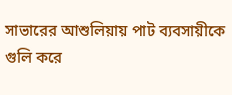সাভারের আশুলিয়ায় পাট ব্যবসায়ীকে গুলি করে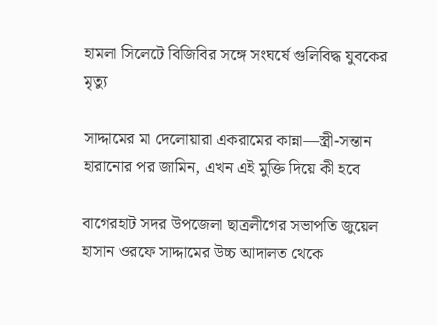হামলা সিলেটে বিজিবির সঙ্গে সংঘর্ষে গুলিবিদ্ধ যুবকের মৃত্যু

সাদ্দামের মা দেলোয়ারা একরামের কান্না—স্ত্রী-সন্তান হারানোর পর জামিন, এখন এই মুক্তি দিয়ে কী হবে

বাগেরহাট সদর উপজেলা ছাত্রলীগের সভাপতি জুয়েল হাসান ওরফে সাদ্দামের উচ্চ আদালত থেকে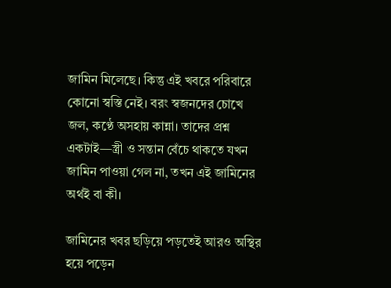জামিন মিলেছে। কিন্তু এই খবরে পরিবারে কোনো স্বস্তি নেই। বরং স্বজনদের চোখে জল, কণ্ঠে অসহায় কান্না। তাদের প্রশ্ন একটাই—স্ত্রী ও সন্তান বেঁচে থাকতে যখন জামিন পাওয়া গেল না, তখন এই জামিনের অর্থই বা কী।

জামিনের খবর ছড়িয়ে পড়তেই আরও অস্থির হয়ে পড়েন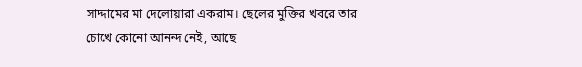সাদ্দামের মা দেলোয়ারা একরাম। ছেলের মুক্তির খবরে তার চোখে কোনো আনন্দ নেই, আছে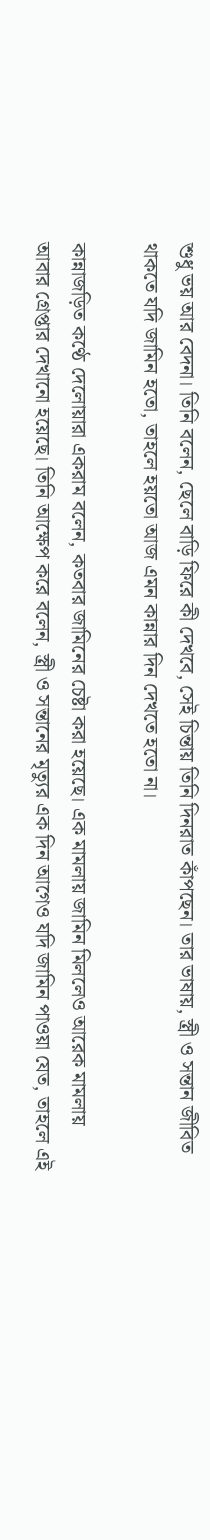শুধু ভয় আর বেদনা। তিনি বলেন, ছেলে বাড়ি ফিরে কী দেখবে, সেই চিন্তায় তিনি দিনরাত কাঁপছেন। তার ভাষায়, স্ত্রী ও সন্তান জীবিত থাকতে যদি জামিন হতো, তাহলে হয়তো আজ এমন কান্নার দিন দেখতে হতো না।

কান্নাজড়িত কণ্ঠে দেলোয়ারা একরাম বলেন, কতবার জামিনের চেষ্টা করা হয়েছে। এক মামলায় জামিন মিললেও আরেক মামলায় আবার গ্রেপ্তার দেখানো হয়েছে। তিনি আক্ষেপ করে বলেন, স্ত্রী ও সন্তানের মৃত্যুর এক দিন আগেও যদি জামিন পাওয়া যেত, তাহলে এই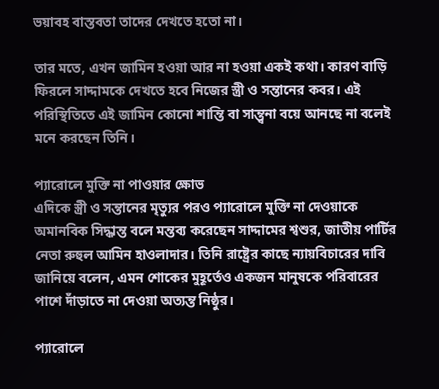ভয়াবহ বাস্তবতা তাদের দেখতে হতো না।

তার মতে, এখন জামিন হওয়া আর না হওয়া একই কথা। কারণ বাড়ি ফিরলে সাদ্দামকে দেখতে হবে নিজের স্ত্রী ও সন্তানের কবর। এই পরিস্থিতিতে এই জামিন কোনো শান্তি বা সান্ত্বনা বয়ে আনছে না বলেই মনে করছেন তিনি।

প্যারোলে মুক্তি না পাওয়ার ক্ষোভ
এদিকে স্ত্রী ও সন্তানের মৃত্যুর পরও প্যারোলে মুক্তি না দেওয়াকে অমানবিক সিদ্ধান্ত বলে মন্তব্য করেছেন সাদ্দামের শ্বশুর, জাতীয় পার্টির নেতা রুহুল আমিন হাওলাদার। তিনি রাষ্ট্রের কাছে ন্যায়বিচারের দাবি জানিয়ে বলেন, এমন শোকের মুহূর্তেও একজন মানুষকে পরিবারের পাশে দাঁড়াতে না দেওয়া অত্যন্ত নিষ্ঠুর।

প্যারোলে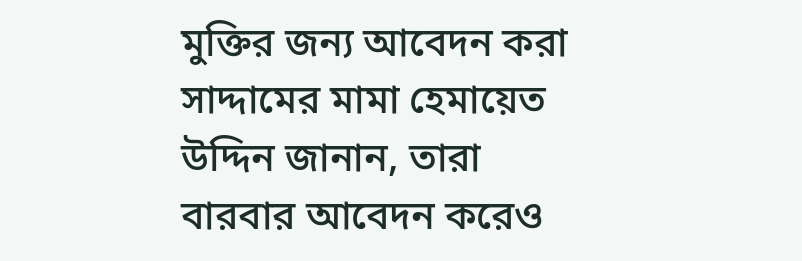মুক্তির জন্য আবেদন করা সাদ্দামের মামা হেমায়েত উদ্দিন জানান, তারা বারবার আবেদন করেও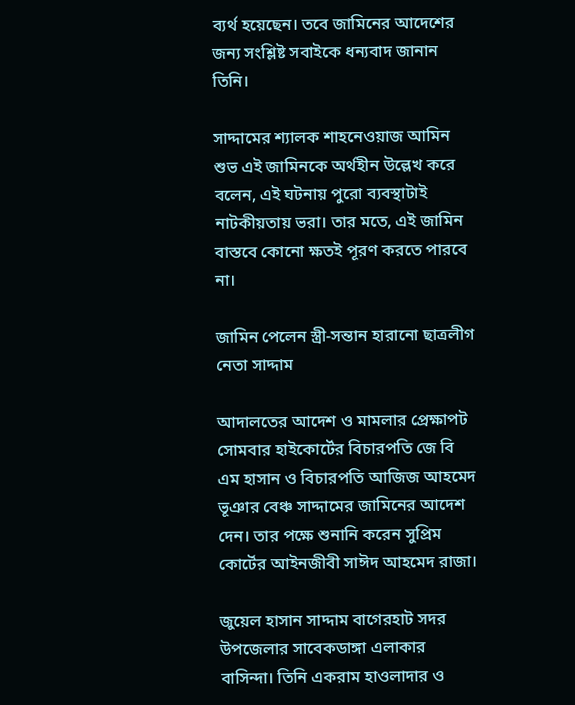ব্যর্থ হয়েছেন। তবে জামিনের আদেশের জন্য সংশ্লিষ্ট সবাইকে ধন্যবাদ জানান তিনি।

সাদ্দামের শ্যালক শাহনেওয়াজ আমিন শুভ এই জামিনকে অর্থহীন উল্লেখ করে বলেন, এই ঘটনায় পুরো ব্যবস্থাটাই নাটকীয়তায় ভরা। তার মতে, এই জামিন বাস্তবে কোনো ক্ষতই পূরণ করতে পারবে না।

জামিন পেলেন স্ত্রী-সন্তান হারানো ছাত্রলীগ নেতা সাদ্দাম

আদালতের আদেশ ও মামলার প্রেক্ষাপট
সোমবার হাইকোর্টের বিচারপতি জে বি এম হাসান ও বিচারপতি আজিজ আহমেদ ভূঞার বেঞ্চ সাদ্দামের জামিনের আদেশ দেন। তার পক্ষে শুনানি করেন সুপ্রিম কোর্টের আইনজীবী সাঈদ আহমেদ রাজা।

জুয়েল হাসান সাদ্দাম বাগেরহাট সদর উপজেলার সাবেকডাঙ্গা এলাকার বাসিন্দা। তিনি একরাম হাওলাদার ও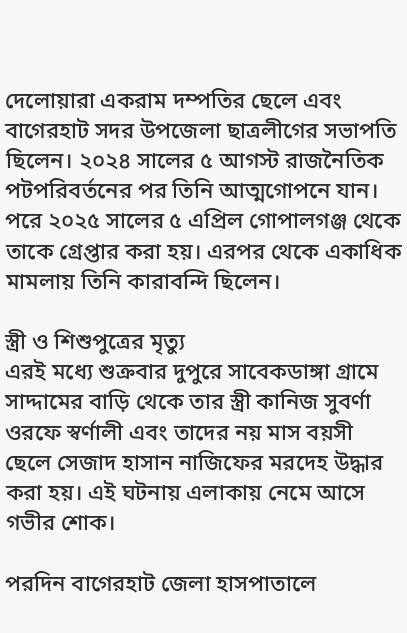দেলোয়ারা একরাম দম্পতির ছেলে এবং বাগেরহাট সদর উপজেলা ছাত্রলীগের সভাপতি ছিলেন। ২০২৪ সালের ৫ আগস্ট রাজনৈতিক পটপরিবর্তনের পর তিনি আত্মগোপনে যান। পরে ২০২৫ সালের ৫ এপ্রিল গোপালগঞ্জ থেকে তাকে গ্রেপ্তার করা হয়। এরপর থেকে একাধিক মামলায় তিনি কারাবন্দি ছিলেন।

স্ত্রী ও শিশুপুত্রের মৃত্যু
এরই মধ্যে শুক্রবার দুপুরে সাবেকডাঙ্গা গ্রামে সাদ্দামের বাড়ি থেকে তার স্ত্রী কানিজ সুবর্ণা ওরফে স্বর্ণালী এবং তাদের নয় মাস বয়সী ছেলে সেজাদ হাসান নাজিফের মরদেহ উদ্ধার করা হয়। এই ঘটনায় এলাকায় নেমে আসে গভীর শোক।

পরদিন বাগেরহাট জেলা হাসপাতালে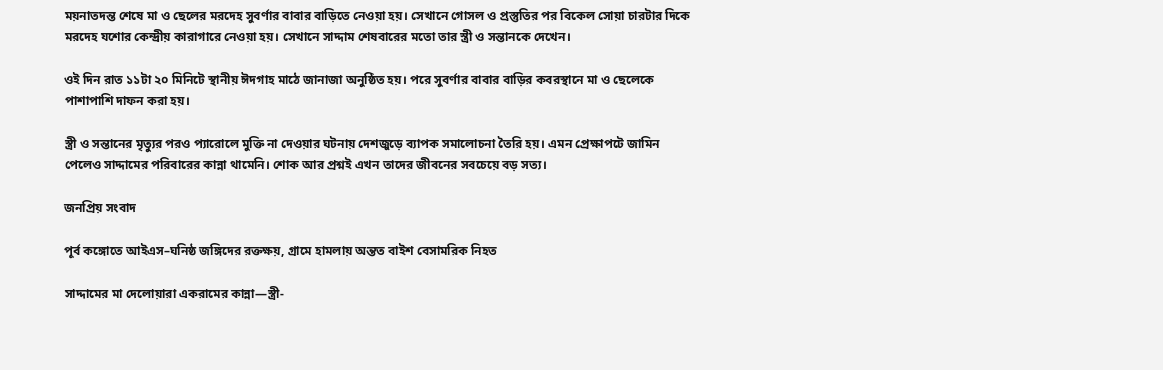ময়নাতদন্ত শেষে মা ও ছেলের মরদেহ সুবর্ণার বাবার বাড়িতে নেওয়া হয়। সেখানে গোসল ও প্রস্তুতির পর বিকেল সোয়া চারটার দিকে মরদেহ যশোর কেন্দ্রীয় কারাগারে নেওয়া হয়। সেখানে সাদ্দাম শেষবারের মতো তার স্ত্রী ও সন্তানকে দেখেন।

ওই দিন রাত ১১টা ২০ মিনিটে স্থানীয় ঈদগাহ মাঠে জানাজা অনুষ্ঠিত হয়। পরে সুবর্ণার বাবার বাড়ির কবরস্থানে মা ও ছেলেকে পাশাপাশি দাফন করা হয়।

স্ত্রী ও সন্তানের মৃত্যুর পরও প্যারোলে মুক্তি না দেওয়ার ঘটনায় দেশজুড়ে ব্যাপক সমালোচনা তৈরি হয়। এমন প্রেক্ষাপটে জামিন পেলেও সাদ্দামের পরিবারের কান্না থামেনি। শোক আর প্রশ্নই এখন তাদের জীবনের সবচেয়ে বড় সত্য।

জনপ্রিয় সংবাদ

পূর্ব কঙ্গোতে আইএস–ঘনিষ্ঠ জঙ্গিদের রক্তক্ষয়, গ্রামে হামলায় অন্তত বাইশ বেসামরিক নিহত

সাদ্দামের মা দেলোয়ারা একরামের কান্না—স্ত্রী-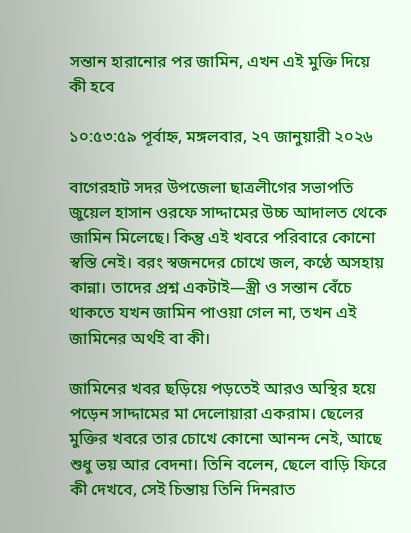সন্তান হারানোর পর জামিন, এখন এই মুক্তি দিয়ে কী হবে

১০:৫৩:৫৯ পূর্বাহ্ন, মঙ্গলবার, ২৭ জানুয়ারী ২০২৬

বাগেরহাট সদর উপজেলা ছাত্রলীগের সভাপতি জুয়েল হাসান ওরফে সাদ্দামের উচ্চ আদালত থেকে জামিন মিলেছে। কিন্তু এই খবরে পরিবারে কোনো স্বস্তি নেই। বরং স্বজনদের চোখে জল, কণ্ঠে অসহায় কান্না। তাদের প্রশ্ন একটাই—স্ত্রী ও সন্তান বেঁচে থাকতে যখন জামিন পাওয়া গেল না, তখন এই জামিনের অর্থই বা কী।

জামিনের খবর ছড়িয়ে পড়তেই আরও অস্থির হয়ে পড়েন সাদ্দামের মা দেলোয়ারা একরাম। ছেলের মুক্তির খবরে তার চোখে কোনো আনন্দ নেই, আছে শুধু ভয় আর বেদনা। তিনি বলেন, ছেলে বাড়ি ফিরে কী দেখবে, সেই চিন্তায় তিনি দিনরাত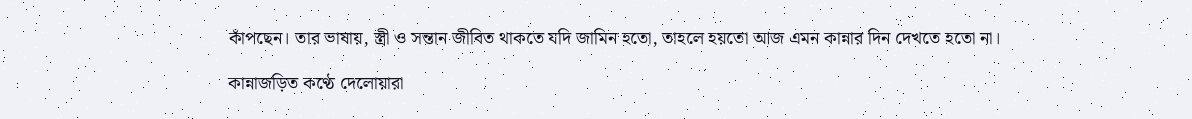কাঁপছেন। তার ভাষায়, স্ত্রী ও সন্তান জীবিত থাকতে যদি জামিন হতো, তাহলে হয়তো আজ এমন কান্নার দিন দেখতে হতো না।

কান্নাজড়িত কণ্ঠে দেলোয়ারা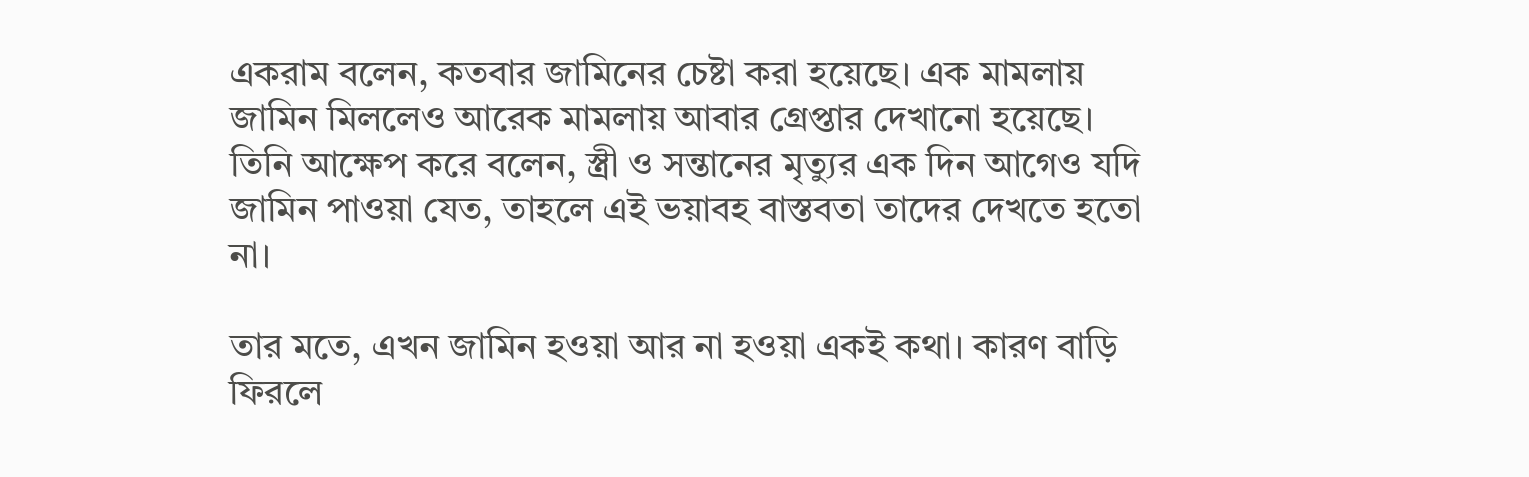একরাম বলেন, কতবার জামিনের চেষ্টা করা হয়েছে। এক মামলায় জামিন মিললেও আরেক মামলায় আবার গ্রেপ্তার দেখানো হয়েছে। তিনি আক্ষেপ করে বলেন, স্ত্রী ও সন্তানের মৃত্যুর এক দিন আগেও যদি জামিন পাওয়া যেত, তাহলে এই ভয়াবহ বাস্তবতা তাদের দেখতে হতো না।

তার মতে, এখন জামিন হওয়া আর না হওয়া একই কথা। কারণ বাড়ি ফিরলে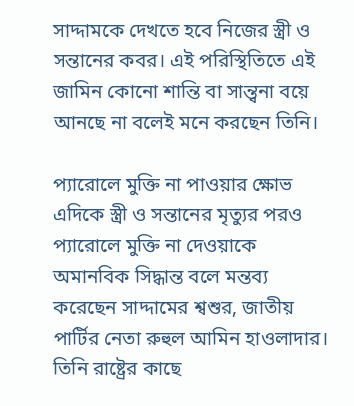সাদ্দামকে দেখতে হবে নিজের স্ত্রী ও সন্তানের কবর। এই পরিস্থিতিতে এই জামিন কোনো শান্তি বা সান্ত্বনা বয়ে আনছে না বলেই মনে করছেন তিনি।

প্যারোলে মুক্তি না পাওয়ার ক্ষোভ
এদিকে স্ত্রী ও সন্তানের মৃত্যুর পরও প্যারোলে মুক্তি না দেওয়াকে অমানবিক সিদ্ধান্ত বলে মন্তব্য করেছেন সাদ্দামের শ্বশুর, জাতীয় পার্টির নেতা রুহুল আমিন হাওলাদার। তিনি রাষ্ট্রের কাছে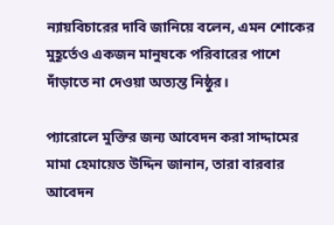ন্যায়বিচারের দাবি জানিয়ে বলেন, এমন শোকের মুহূর্তেও একজন মানুষকে পরিবারের পাশে দাঁড়াতে না দেওয়া অত্যন্ত নিষ্ঠুর।

প্যারোলে মুক্তির জন্য আবেদন করা সাদ্দামের মামা হেমায়েত উদ্দিন জানান, তারা বারবার আবেদন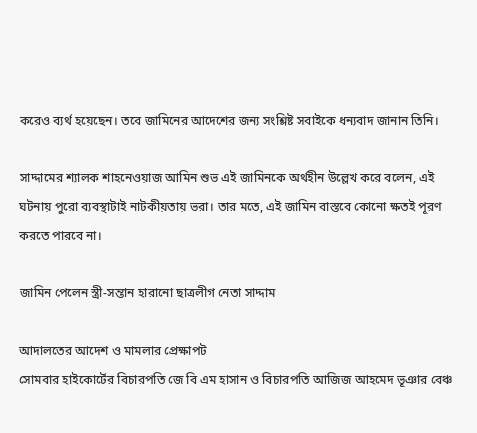করেও ব্যর্থ হয়েছেন। তবে জামিনের আদেশের জন্য সংশ্লিষ্ট সবাইকে ধন্যবাদ জানান তিনি।

সাদ্দামের শ্যালক শাহনেওয়াজ আমিন শুভ এই জামিনকে অর্থহীন উল্লেখ করে বলেন, এই ঘটনায় পুরো ব্যবস্থাটাই নাটকীয়তায় ভরা। তার মতে, এই জামিন বাস্তবে কোনো ক্ষতই পূরণ করতে পারবে না।

জামিন পেলেন স্ত্রী-সন্তান হারানো ছাত্রলীগ নেতা সাদ্দাম

আদালতের আদেশ ও মামলার প্রেক্ষাপট
সোমবার হাইকোর্টের বিচারপতি জে বি এম হাসান ও বিচারপতি আজিজ আহমেদ ভূঞার বেঞ্চ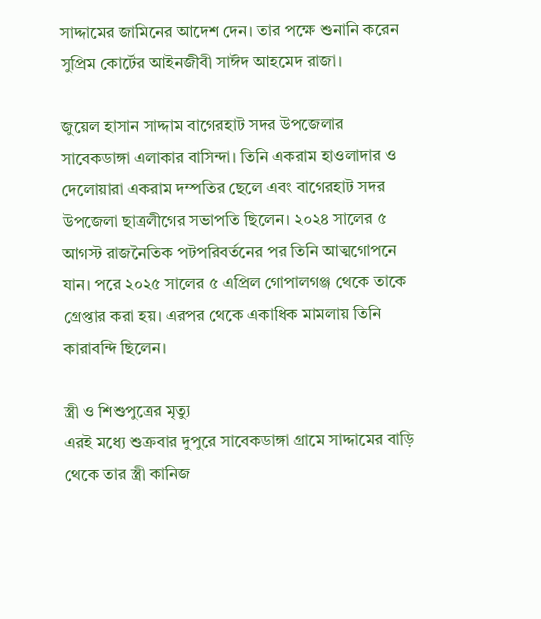সাদ্দামের জামিনের আদেশ দেন। তার পক্ষে শুনানি করেন সুপ্রিম কোর্টের আইনজীবী সাঈদ আহমেদ রাজা।

জুয়েল হাসান সাদ্দাম বাগেরহাট সদর উপজেলার সাবেকডাঙ্গা এলাকার বাসিন্দা। তিনি একরাম হাওলাদার ও দেলোয়ারা একরাম দম্পতির ছেলে এবং বাগেরহাট সদর উপজেলা ছাত্রলীগের সভাপতি ছিলেন। ২০২৪ সালের ৫ আগস্ট রাজনৈতিক পটপরিবর্তনের পর তিনি আত্মগোপনে যান। পরে ২০২৫ সালের ৫ এপ্রিল গোপালগঞ্জ থেকে তাকে গ্রেপ্তার করা হয়। এরপর থেকে একাধিক মামলায় তিনি কারাবন্দি ছিলেন।

স্ত্রী ও শিশুপুত্রের মৃত্যু
এরই মধ্যে শুক্রবার দুপুরে সাবেকডাঙ্গা গ্রামে সাদ্দামের বাড়ি থেকে তার স্ত্রী কানিজ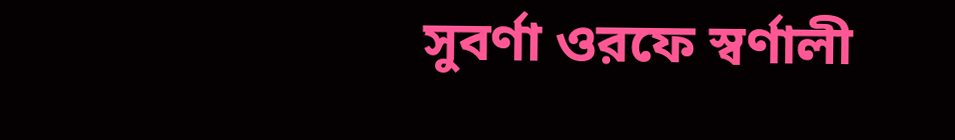সুবর্ণা ওরফে স্বর্ণালী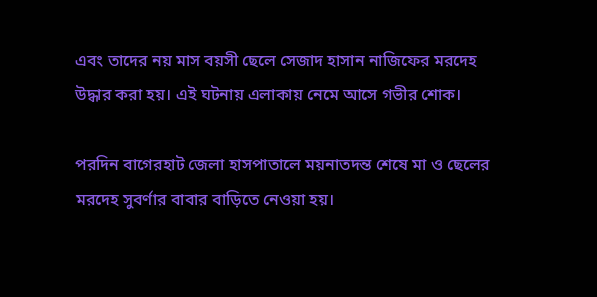এবং তাদের নয় মাস বয়সী ছেলে সেজাদ হাসান নাজিফের মরদেহ উদ্ধার করা হয়। এই ঘটনায় এলাকায় নেমে আসে গভীর শোক।

পরদিন বাগেরহাট জেলা হাসপাতালে ময়নাতদন্ত শেষে মা ও ছেলের মরদেহ সুবর্ণার বাবার বাড়িতে নেওয়া হয়।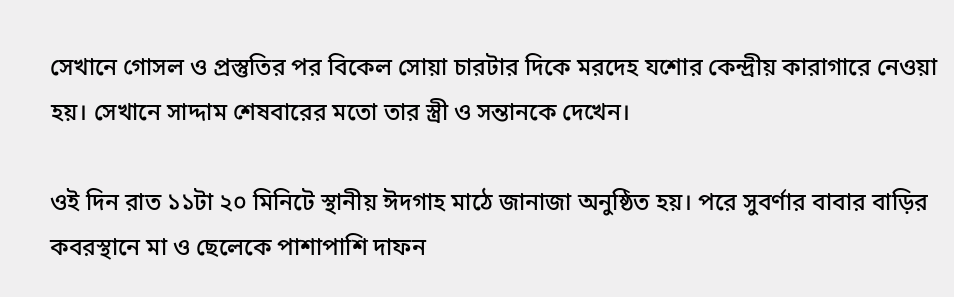সেখানে গোসল ও প্রস্তুতির পর বিকেল সোয়া চারটার দিকে মরদেহ যশোর কেন্দ্রীয় কারাগারে নেওয়া হয়। সেখানে সাদ্দাম শেষবারের মতো তার স্ত্রী ও সন্তানকে দেখেন।

ওই দিন রাত ১১টা ২০ মিনিটে স্থানীয় ঈদগাহ মাঠে জানাজা অনুষ্ঠিত হয়। পরে সুবর্ণার বাবার বাড়ির কবরস্থানে মা ও ছেলেকে পাশাপাশি দাফন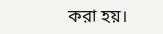করা হয়।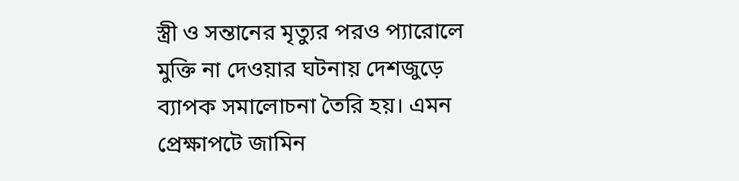স্ত্রী ও সন্তানের মৃত্যুর পরও প্যারোলে মুক্তি না দেওয়ার ঘটনায় দেশজুড়ে ব্যাপক সমালোচনা তৈরি হয়। এমন প্রেক্ষাপটে জামিন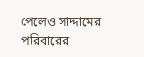পেলেও সাদ্দামের পরিবারের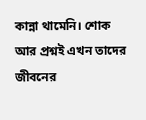কান্না থামেনি। শোক আর প্রশ্নই এখন তাদের জীবনের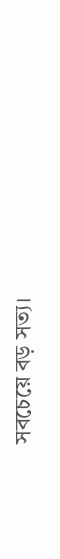সবচেয়ে বড় সত্য।